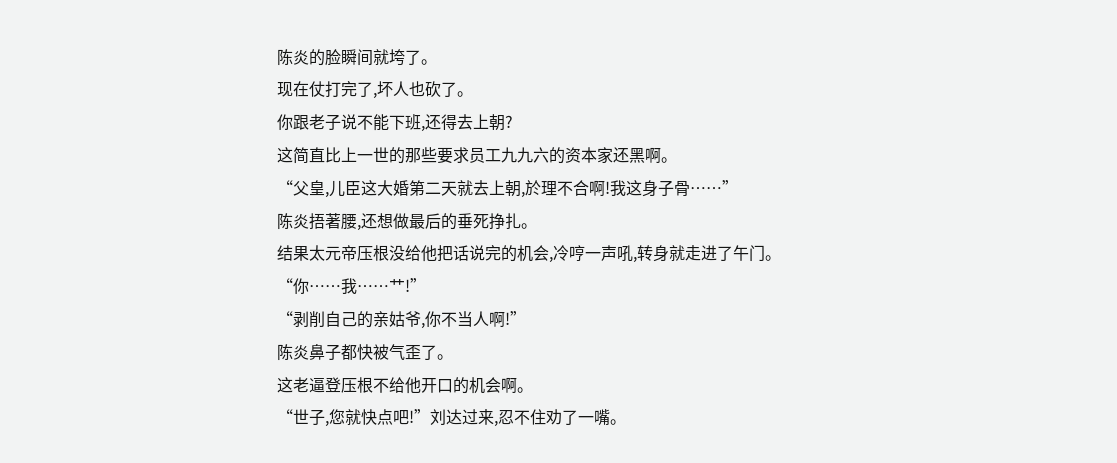陈炎的脸瞬间就垮了。
现在仗打完了,坏人也砍了。
你跟老子说不能下班,还得去上朝?
这简直比上一世的那些要求员工九九六的资本家还黑啊。
“父皇,儿臣这大婚第二天就去上朝,於理不合啊!我这身子骨……”
陈炎捂著腰,还想做最后的垂死挣扎。
结果太元帝压根没给他把话说完的机会,冷哼一声吼,转身就走进了午门。
“你……我……艹!”
“剥削自己的亲姑爷,你不当人啊!”
陈炎鼻子都快被气歪了。
这老逼登压根不给他开口的机会啊。
“世子,您就快点吧!”刘达过来,忍不住劝了一嘴。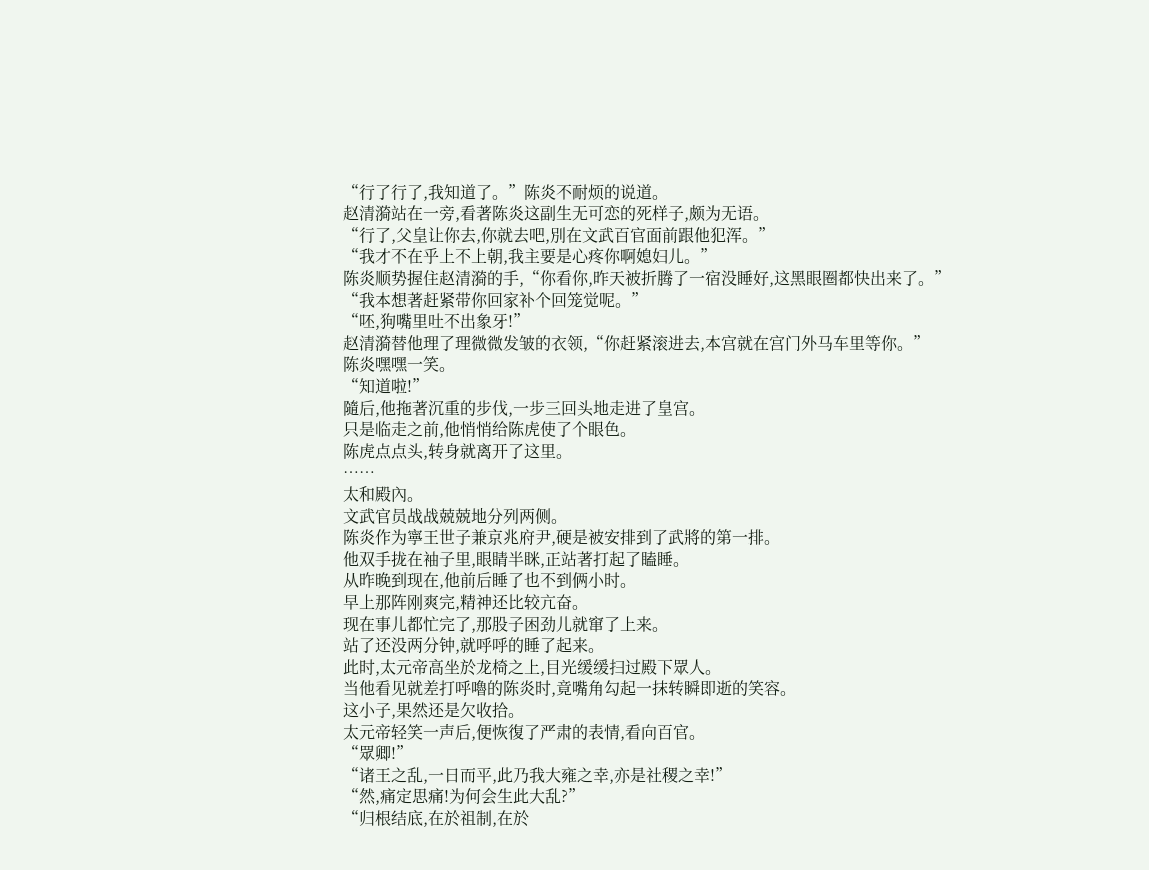“行了行了,我知道了。”陈炎不耐烦的说道。
赵清漪站在一旁,看著陈炎这副生无可恋的死样子,颇为无语。
“行了,父皇让你去,你就去吧,別在文武百官面前跟他犯浑。”
“我才不在乎上不上朝,我主要是心疼你啊媳妇儿。”
陈炎顺势握住赵清漪的手,“你看你,昨天被折腾了一宿没睡好,这黑眼圈都快出来了。”
“我本想著赶紧带你回家补个回笼觉呢。”
“呸,狗嘴里吐不出象牙!”
赵清漪替他理了理微微发皱的衣领,“你赶紧滚进去,本宫就在宫门外马车里等你。”
陈炎嘿嘿一笑。
“知道啦!”
隨后,他拖著沉重的步伐,一步三回头地走进了皇宫。
只是临走之前,他悄悄给陈虎使了个眼色。
陈虎点点头,转身就离开了这里。
……
太和殿內。
文武官员战战兢兢地分列两侧。
陈炎作为寧王世子兼京兆府尹,硬是被安排到了武將的第一排。
他双手拢在袖子里,眼睛半眯,正站著打起了瞌睡。
从昨晚到现在,他前后睡了也不到俩小时。
早上那阵刚爽完,精神还比较亢奋。
现在事儿都忙完了,那股子困劲儿就窜了上来。
站了还没两分钟,就呼呼的睡了起来。
此时,太元帝高坐於龙椅之上,目光缓缓扫过殿下眾人。
当他看见就差打呼嚕的陈炎时,竟嘴角勾起一抹转瞬即逝的笑容。
这小子,果然还是欠收拾。
太元帝轻笑一声后,便恢復了严肃的表情,看向百官。
“眾卿!”
“诸王之乱,一日而平,此乃我大雍之幸,亦是社稷之幸!”
“然,痛定思痛!为何会生此大乱?”
“归根结底,在於祖制,在於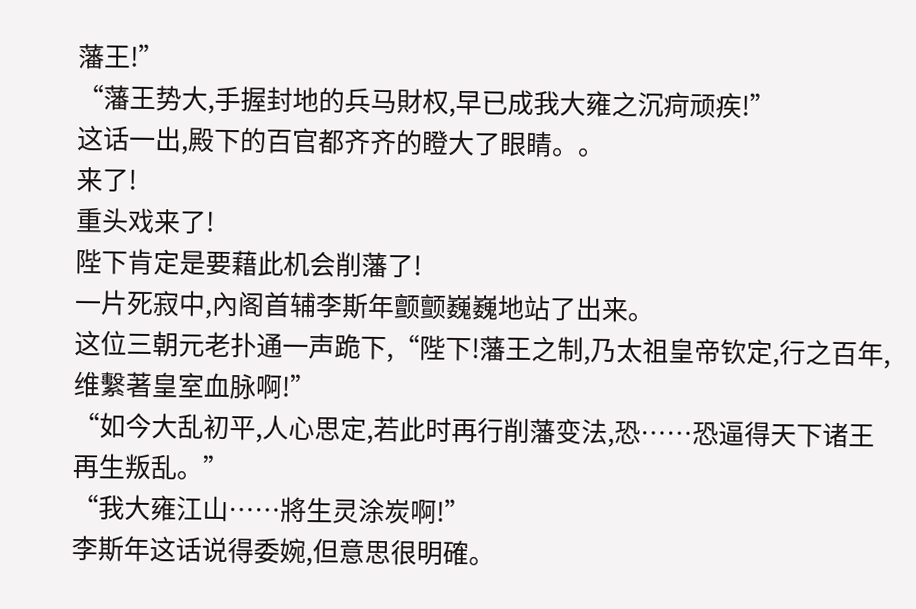藩王!”
“藩王势大,手握封地的兵马財权,早已成我大雍之沉疴顽疾!”
这话一出,殿下的百官都齐齐的瞪大了眼睛。。
来了!
重头戏来了!
陛下肯定是要藉此机会削藩了!
一片死寂中,內阁首辅李斯年颤颤巍巍地站了出来。
这位三朝元老扑通一声跪下,“陛下!藩王之制,乃太祖皇帝钦定,行之百年,维繫著皇室血脉啊!”
“如今大乱初平,人心思定,若此时再行削藩变法,恐……恐逼得天下诸王再生叛乱。”
“我大雍江山……將生灵涂炭啊!”
李斯年这话说得委婉,但意思很明確。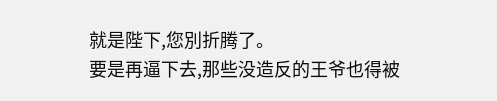就是陛下,您別折腾了。
要是再逼下去,那些没造反的王爷也得被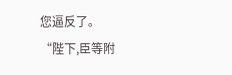您逼反了。
“陛下,臣等附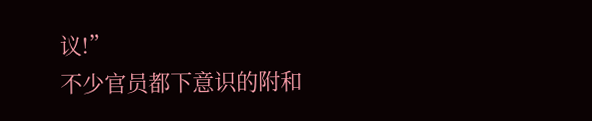议!”
不少官员都下意识的附和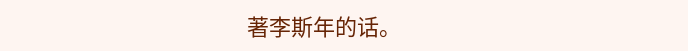著李斯年的话。